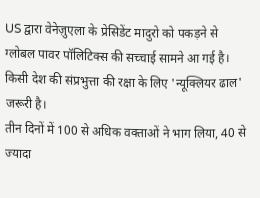US द्वारा वेनेज़ुएला के प्रेसिडेंट मादुरो को पकड़ने से ग्लोबल पावर पॉलिटिक्स की सच्चाई सामने आ गई है। किसी देश की संप्रभुत्ता की रक्षा के लिए 'न्यूक्लियर ढाल' जरूरी है।
तीन दिनों में 100 से अधिक वक्ताओं ने भाग लिया, 40 से ज्यादा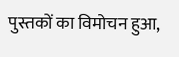पुस्तकों का विमोचन हुआ,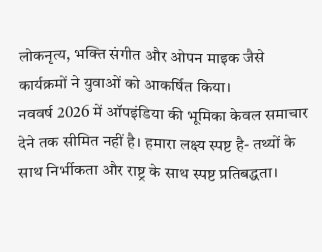लोकनृत्य, भक्ति संगीत और ओपन माइक जैसे कार्यक्रमों ने युवाओं को आकर्षित किया।
नववर्ष 2026 में ऑपइंडिया की भूमिका केवल समाचार देने तक सीमित नहीं है। हमारा लक्ष्य स्पष्ट है- तथ्यों के साथ निर्भीकता और राष्ट्र के साथ स्पष्ट प्रतिबद्धता।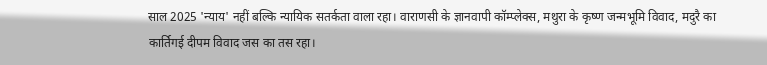साल 2025 'न्याय' नहीं बल्कि न्यायिक सतर्कता वाला रहा। वाराणसी के ज्ञानवापी कॉम्प्लेक्स, मथुरा के कृष्ण जन्मभूमि विवाद, मदुरै का कार्तिगई दीपम विवाद जस का तस रहा।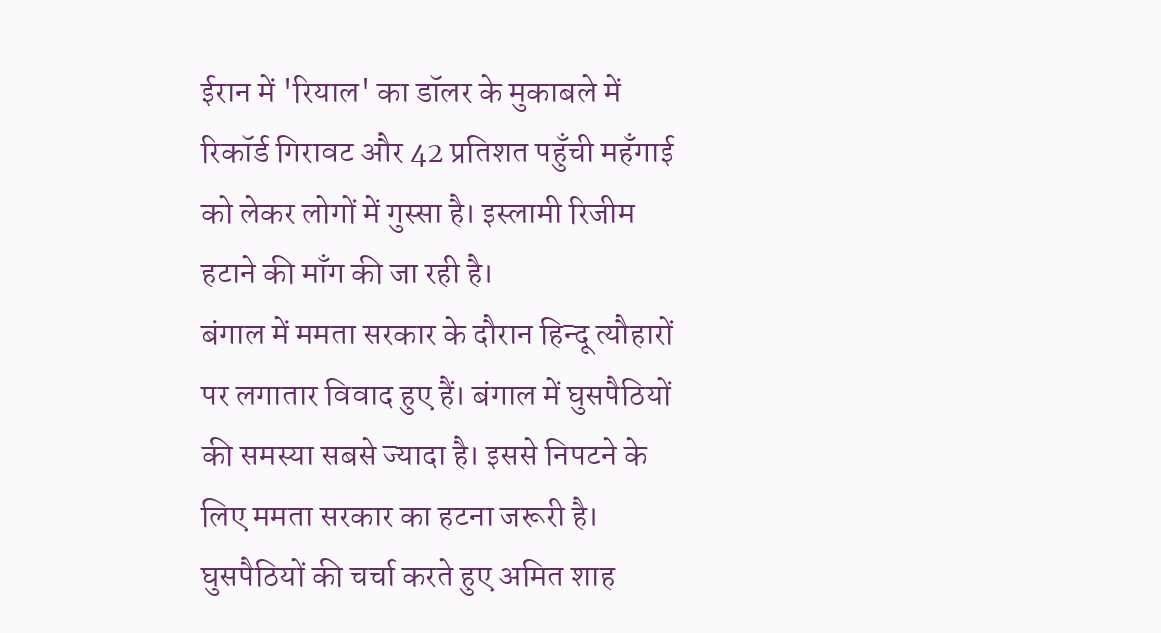ईरान में 'रियाल' का डॉलर के मुकाबले में रिकॉर्ड गिरावट और 42 प्रतिशत पहुँची महँगाई को लेकर लोगों में गुस्सा है। इस्लामी रिजीम हटाने की माँग की जा रही है।
बंगाल में ममता सरकार के दौरान हिन्दू त्यौहारों पर लगातार विवाद हुए हैं। बंगाल में घुसपैठियों की समस्या सबसे ज्यादा है। इससे निपटने के लिए ममता सरकार का हटना जरूरी है।
घुसपैठियों की चर्चा करते हुए अमित शाह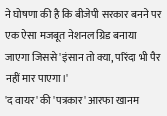ने घोषणा की है कि बीजेपी सरकार बनने पर एक ऐसा मजबूत नेशनल ग्रिड बनाया जाएगा जिससे 'इंसान तो क्या, परिंदा भी पैर नहीं मार पाएगा।'
'द वायर' की 'पत्रकार' आरफा खानम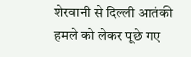शेरवानी से दिल्ली आतंकी हमले को लेकर पूछे गए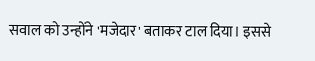सवाल को उन्होंने 'मजेदार' बताकर टाल दिया। इससे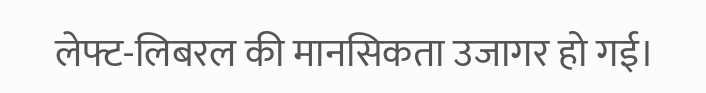लेफ्ट-लिबरल की मानसिकता उजागर हो गई।